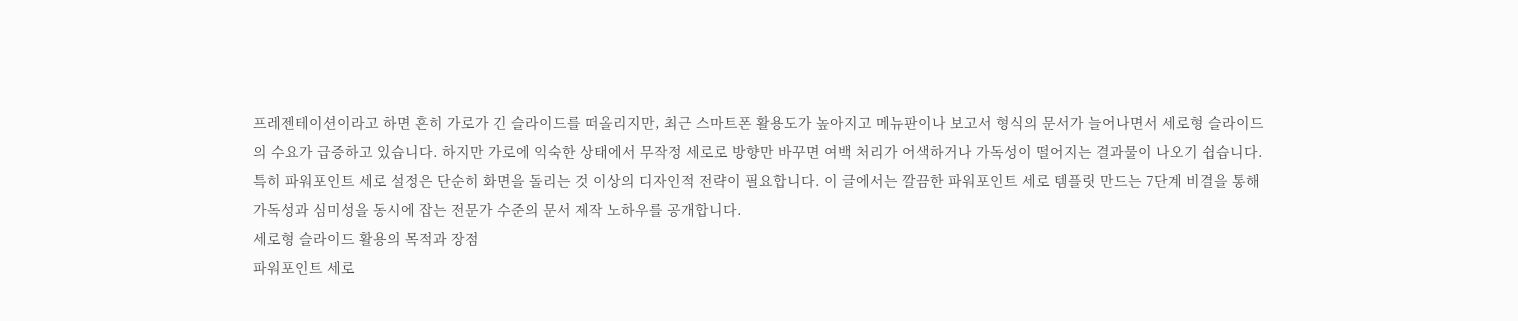프레젠테이션이라고 하면 흔히 가로가 긴 슬라이드를 떠올리지만, 최근 스마트폰 활용도가 높아지고 메뉴판이나 보고서 형식의 문서가 늘어나면서 세로형 슬라이드의 수요가 급증하고 있습니다. 하지만 가로에 익숙한 상태에서 무작정 세로로 방향만 바꾸면 여백 처리가 어색하거나 가독성이 떨어지는 결과물이 나오기 쉽습니다. 특히 파워포인트 세로 설정은 단순히 화면을 돌리는 것 이상의 디자인적 전략이 필요합니다. 이 글에서는 깔끔한 파워포인트 세로 템플릿 만드는 7단계 비결을 통해 가독성과 심미성을 동시에 잡는 전문가 수준의 문서 제작 노하우를 공개합니다.
세로형 슬라이드 활용의 목적과 장점
파워포인트 세로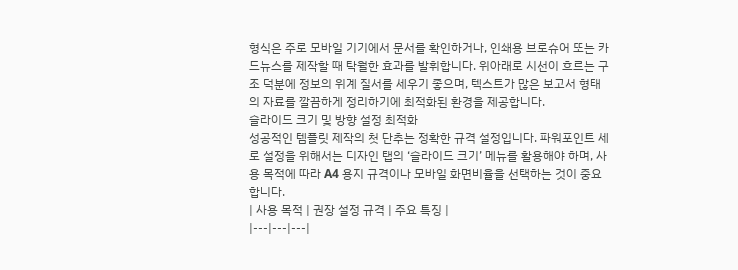형식은 주로 모바일 기기에서 문서를 확인하거나, 인쇄용 브로슈어 또는 카드뉴스를 제작할 때 탁월한 효과를 발휘합니다. 위아래로 시선이 흐르는 구조 덕분에 정보의 위계 질서를 세우기 좋으며, 텍스트가 많은 보고서 형태의 자료를 깔끔하게 정리하기에 최적화된 환경을 제공합니다.
슬라이드 크기 및 방향 설정 최적화
성공적인 템플릿 제작의 첫 단추는 정확한 규격 설정입니다. 파워포인트 세로 설정을 위해서는 디자인 탭의 ‘슬라이드 크기’ 메뉴를 활용해야 하며, 사용 목적에 따라 A4 용지 규격이나 모바일 화면비율을 선택하는 것이 중요합니다.
| 사용 목적 | 권장 설정 규격 | 주요 특징 |
|---|---|---|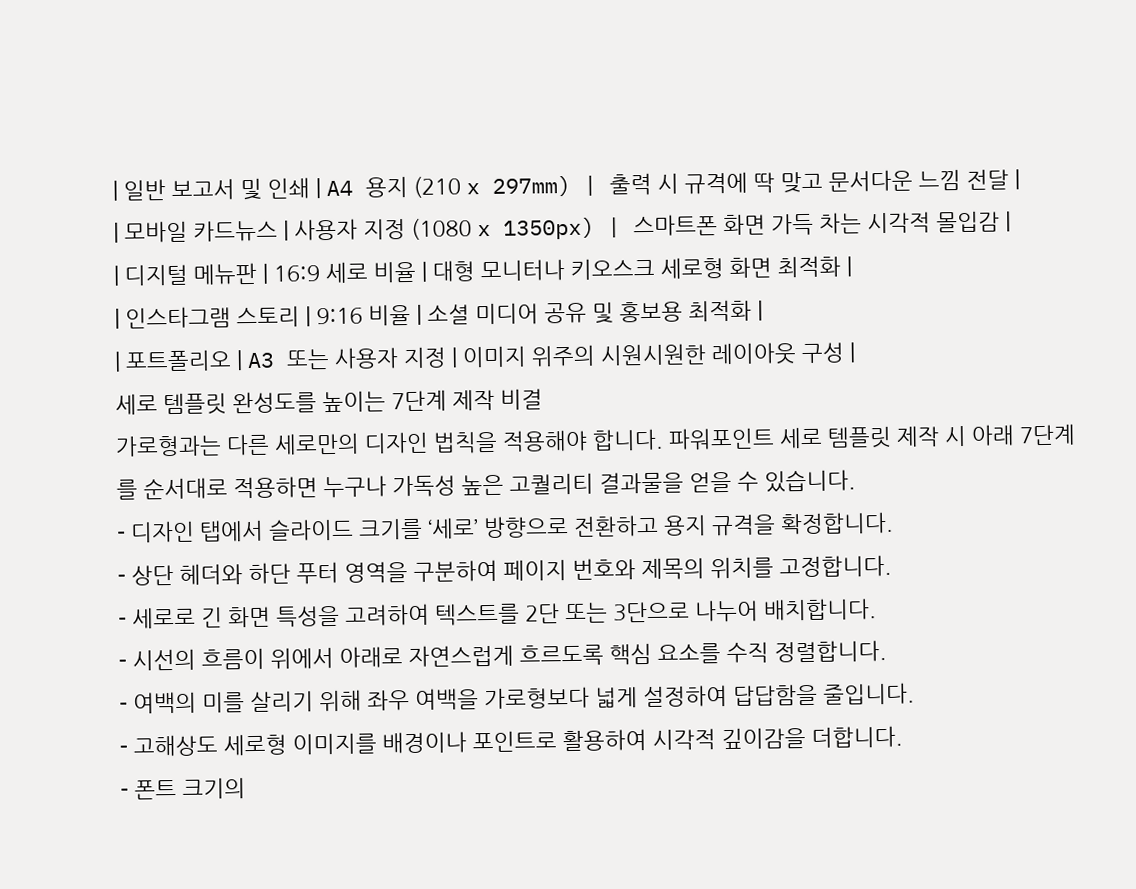| 일반 보고서 및 인쇄 | A4 용지 (210 x 297mm) | 출력 시 규격에 딱 맞고 문서다운 느낌 전달 |
| 모바일 카드뉴스 | 사용자 지정 (1080 x 1350px) | 스마트폰 화면 가득 차는 시각적 몰입감 |
| 디지털 메뉴판 | 16:9 세로 비율 | 대형 모니터나 키오스크 세로형 화면 최적화 |
| 인스타그램 스토리 | 9:16 비율 | 소셜 미디어 공유 및 홍보용 최적화 |
| 포트폴리오 | A3 또는 사용자 지정 | 이미지 위주의 시원시원한 레이아웃 구성 |
세로 템플릿 완성도를 높이는 7단계 제작 비결
가로형과는 다른 세로만의 디자인 법칙을 적용해야 합니다. 파워포인트 세로 템플릿 제작 시 아래 7단계를 순서대로 적용하면 누구나 가독성 높은 고퀄리티 결과물을 얻을 수 있습니다.
- 디자인 탭에서 슬라이드 크기를 ‘세로’ 방향으로 전환하고 용지 규격을 확정합니다.
- 상단 헤더와 하단 푸터 영역을 구분하여 페이지 번호와 제목의 위치를 고정합니다.
- 세로로 긴 화면 특성을 고려하여 텍스트를 2단 또는 3단으로 나누어 배치합니다.
- 시선의 흐름이 위에서 아래로 자연스럽게 흐르도록 핵심 요소를 수직 정렬합니다.
- 여백의 미를 살리기 위해 좌우 여백을 가로형보다 넓게 설정하여 답답함을 줄입니다.
- 고해상도 세로형 이미지를 배경이나 포인트로 활용하여 시각적 깊이감을 더합니다.
- 폰트 크기의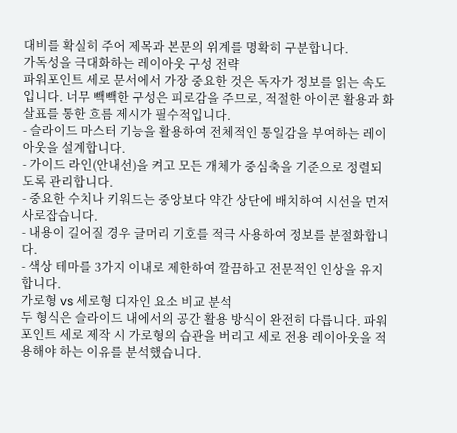대비를 확실히 주어 제목과 본문의 위계를 명확히 구분합니다.
가독성을 극대화하는 레이아웃 구성 전략
파워포인트 세로 문서에서 가장 중요한 것은 독자가 정보를 읽는 속도입니다. 너무 빽빽한 구성은 피로감을 주므로, 적절한 아이콘 활용과 화살표를 통한 흐름 제시가 필수적입니다.
- 슬라이드 마스터 기능을 활용하여 전체적인 통일감을 부여하는 레이아웃을 설계합니다.
- 가이드 라인(안내선)을 켜고 모든 개체가 중심축을 기준으로 정렬되도록 관리합니다.
- 중요한 수치나 키워드는 중앙보다 약간 상단에 배치하여 시선을 먼저 사로잡습니다.
- 내용이 길어질 경우 글머리 기호를 적극 사용하여 정보를 분절화합니다.
- 색상 테마를 3가지 이내로 제한하여 깔끔하고 전문적인 인상을 유지합니다.
가로형 vs 세로형 디자인 요소 비교 분석
두 형식은 슬라이드 내에서의 공간 활용 방식이 완전히 다릅니다. 파워포인트 세로 제작 시 가로형의 습관을 버리고 세로 전용 레이아웃을 적용해야 하는 이유를 분석했습니다.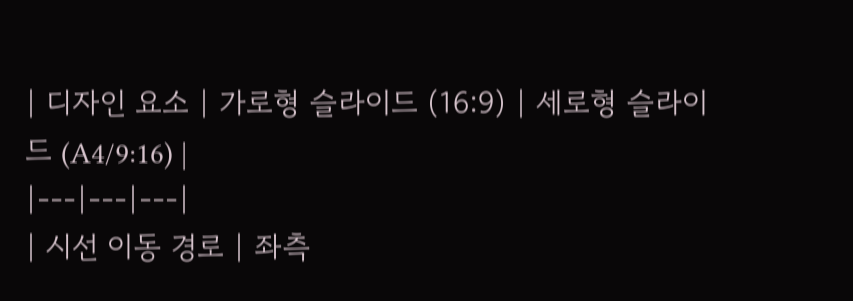| 디자인 요소 | 가로형 슬라이드 (16:9) | 세로형 슬라이드 (A4/9:16) |
|---|---|---|
| 시선 이동 경로 | 좌측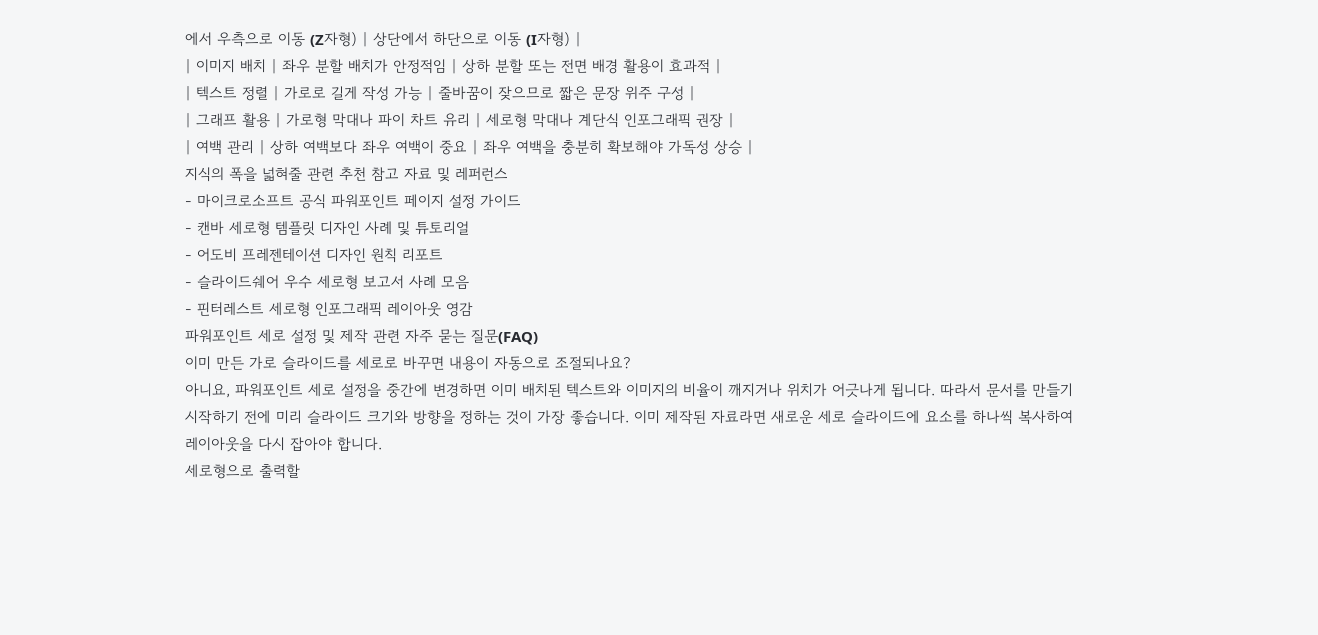에서 우측으로 이동 (Z자형) | 상단에서 하단으로 이동 (I자형) |
| 이미지 배치 | 좌우 분할 배치가 안정적임 | 상하 분할 또는 전면 배경 활용이 효과적 |
| 텍스트 정렬 | 가로로 길게 작성 가능 | 줄바꿈이 잦으므로 짧은 문장 위주 구성 |
| 그래프 활용 | 가로형 막대나 파이 차트 유리 | 세로형 막대나 계단식 인포그래픽 권장 |
| 여백 관리 | 상하 여백보다 좌우 여백이 중요 | 좌우 여백을 충분히 확보해야 가독성 상승 |
지식의 폭을 넓혀줄 관련 추천 참고 자료 및 레퍼런스
- 마이크로소프트 공식 파워포인트 페이지 설정 가이드
- 캔바 세로형 템플릿 디자인 사례 및 튜토리얼
- 어도비 프레젠테이션 디자인 원칙 리포트
- 슬라이드쉐어 우수 세로형 보고서 사례 모음
- 핀터레스트 세로형 인포그래픽 레이아웃 영감
파워포인트 세로 설정 및 제작 관련 자주 묻는 질문(FAQ)
이미 만든 가로 슬라이드를 세로로 바꾸면 내용이 자동으로 조절되나요?
아니요, 파워포인트 세로 설정을 중간에 변경하면 이미 배치된 텍스트와 이미지의 비율이 깨지거나 위치가 어긋나게 됩니다. 따라서 문서를 만들기 시작하기 전에 미리 슬라이드 크기와 방향을 정하는 것이 가장 좋습니다. 이미 제작된 자료라면 새로운 세로 슬라이드에 요소를 하나씩 복사하여 레이아웃을 다시 잡아야 합니다.
세로형으로 출력할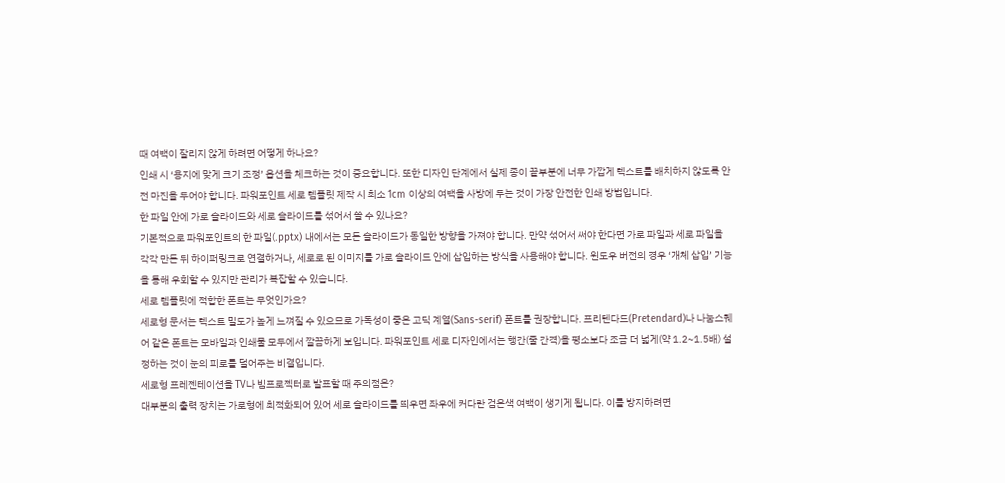때 여백이 잘리지 않게 하려면 어떻게 하나요?
인쇄 시 ‘용지에 맞게 크기 조정’ 옵션을 체크하는 것이 중요합니다. 또한 디자인 단계에서 실제 종이 끝부분에 너무 가깝게 텍스트를 배치하지 않도록 안전 마진을 두어야 합니다. 파워포인트 세로 템플릿 제작 시 최소 1cm 이상의 여백을 사방에 두는 것이 가장 안전한 인쇄 방법입니다.
한 파일 안에 가로 슬라이드와 세로 슬라이드를 섞어서 쓸 수 있나요?
기본적으로 파워포인트의 한 파일(.pptx) 내에서는 모든 슬라이드가 동일한 방향을 가져야 합니다. 만약 섞어서 써야 한다면 가로 파일과 세로 파일을 각각 만든 뒤 하이퍼링크로 연결하거나, 세로로 된 이미지를 가로 슬라이드 안에 삽입하는 방식을 사용해야 합니다. 윈도우 버전의 경우 ‘개체 삽입’ 기능을 통해 우회할 수 있지만 관리가 복잡할 수 있습니다.
세로 템플릿에 적합한 폰트는 무엇인가요?
세로형 문서는 텍스트 밀도가 높게 느껴질 수 있으므로 가독성이 좋은 고딕 계열(Sans-serif) 폰트를 권장합니다. 프리텐다드(Pretendard)나 나눔스퀘어 같은 폰트는 모바일과 인쇄물 모두에서 깔끔하게 보입니다. 파워포인트 세로 디자인에서는 행간(줄 간격)을 평소보다 조금 더 넓게(약 1.2~1.5배) 설정하는 것이 눈의 피로를 덜어주는 비결입니다.
세로형 프레젠테이션을 TV나 빔프로젝터로 발표할 때 주의점은?
대부분의 출력 장치는 가로형에 최적화되어 있어 세로 슬라이드를 띄우면 좌우에 커다란 검은색 여백이 생기게 됩니다. 이를 방지하려면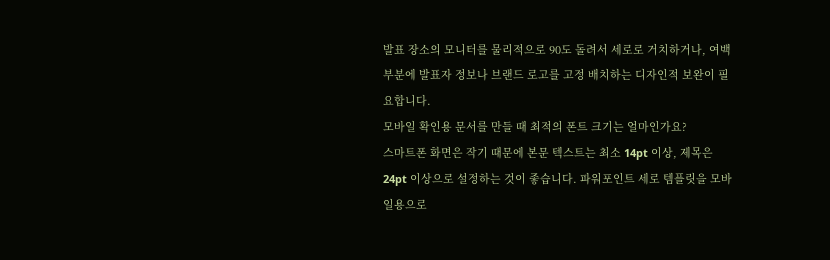발표 장소의 모니터를 물리적으로 90도 돌려서 세로로 거치하거나, 여백 부분에 발표자 정보나 브랜드 로고를 고정 배치하는 디자인적 보완이 필요합니다.
모바일 확인용 문서를 만들 때 최적의 폰트 크기는 얼마인가요?
스마트폰 화면은 작기 때문에 본문 텍스트는 최소 14pt 이상, 제목은 24pt 이상으로 설정하는 것이 좋습니다. 파워포인트 세로 템플릿을 모바일용으로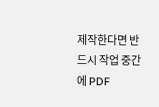제작한다면 반드시 작업 중간에 PDF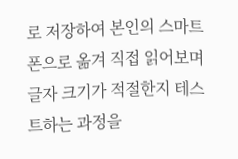로 저장하여 본인의 스마트폰으로 옮겨 직접 읽어보며 글자 크기가 적절한지 테스트하는 과정을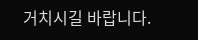거치시길 바랍니다.